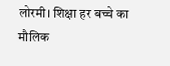लोरमी। शिक्षा हर बच्चे का मौलिक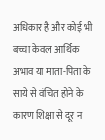अधिकार है और कोई भी बच्चा केवल आर्थिक अभाव या माता-पिता के साये से वंचित होने के कारण शिक्षा से दूर न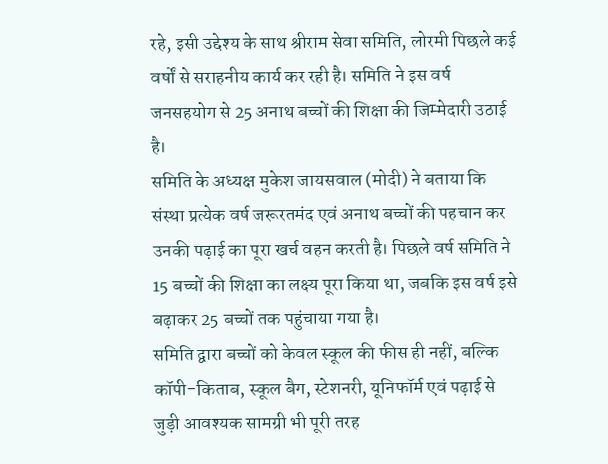रहे, इसी उद्देश्य के साथ श्रीराम सेवा समिति, लोरमी पिछले कई वर्षों से सराहनीय कार्य कर रही है। समिति ने इस वर्ष जनसहयोग से 25 अनाथ बच्चों की शिक्षा की जिम्मेदारी उठाई है।
समिति के अध्यक्ष मुकेश जायसवाल (मोदी) ने बताया कि संस्था प्रत्येक वर्ष जरूरतमंद एवं अनाथ बच्चों की पहचान कर उनकी पढ़ाई का पूरा खर्च वहन करती है। पिछले वर्ष समिति ने 15 बच्चों की शिक्षा का लक्ष्य पूरा किया था, जबकि इस वर्ष इसे बढ़ाकर 25 बच्चों तक पहुंचाया गया है।
समिति द्वारा बच्चों को केवल स्कूल की फीस ही नहीं, बल्कि कॉपी-किताब, स्कूल बैग, स्टेशनरी, यूनिफॉर्म एवं पढ़ाई से जुड़ी आवश्यक सामग्री भी पूरी तरह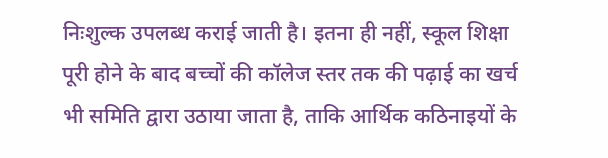निःशुल्क उपलब्ध कराई जाती है। इतना ही नहीं, स्कूल शिक्षा पूरी होने के बाद बच्चों की कॉलेज स्तर तक की पढ़ाई का खर्च भी समिति द्वारा उठाया जाता है, ताकि आर्थिक कठिनाइयों के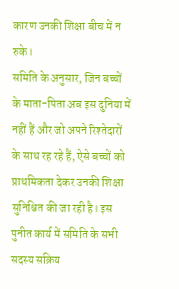कारण उनकी शिक्षा बीच में न रुके।
समिति के अनुसार, जिन बच्चों के माता-पिता अब इस दुनिया में नहीं हैं और जो अपने रिश्तेदारों के साथ रह रहे हैं, ऐसे बच्चों को प्राथमिकता देकर उनकी शिक्षा सुनिश्चित की जा रही है। इस पुनीत कार्य में समिति के सभी सदस्य सक्रिय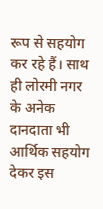रूप से सहयोग कर रहे हैं। साथ ही लोरमी नगर के अनेक दानदाता भी आर्थिक सहयोग देकर इस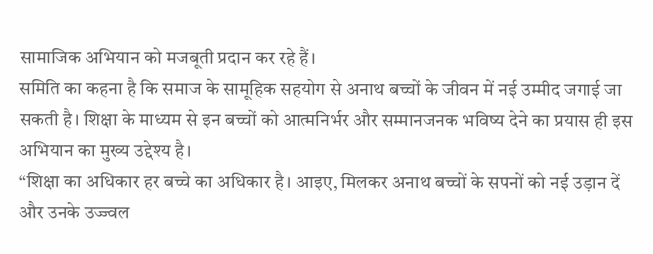सामाजिक अभियान को मजबूती प्रदान कर रहे हैं।
समिति का कहना है कि समाज के सामूहिक सहयोग से अनाथ बच्चों के जीवन में नई उम्मीद जगाई जा सकती है। शिक्षा के माध्यम से इन बच्चों को आत्मनिर्भर और सम्मानजनक भविष्य देने का प्रयास ही इस अभियान का मुख्य उद्देश्य है।
“शिक्षा का अधिकार हर बच्चे का अधिकार है। आइए, मिलकर अनाथ बच्चों के सपनों को नई उड़ान दें और उनके उज्ज्वल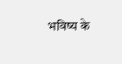भविष्य के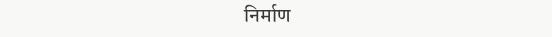निर्माण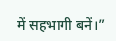में सहभागी बनें।”